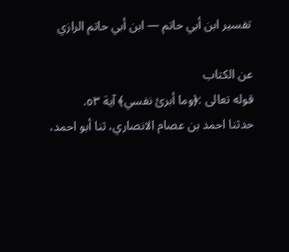تفسير ابن أبي حاتم — ابن أبي حاتم الرازي

عن الكتاب
قوله تعالى :﴿وما أبرئ نفسي﴾ آية ٥٣.
حدثنا احمد بن عصام الانصاري، ثنا أبو احمد،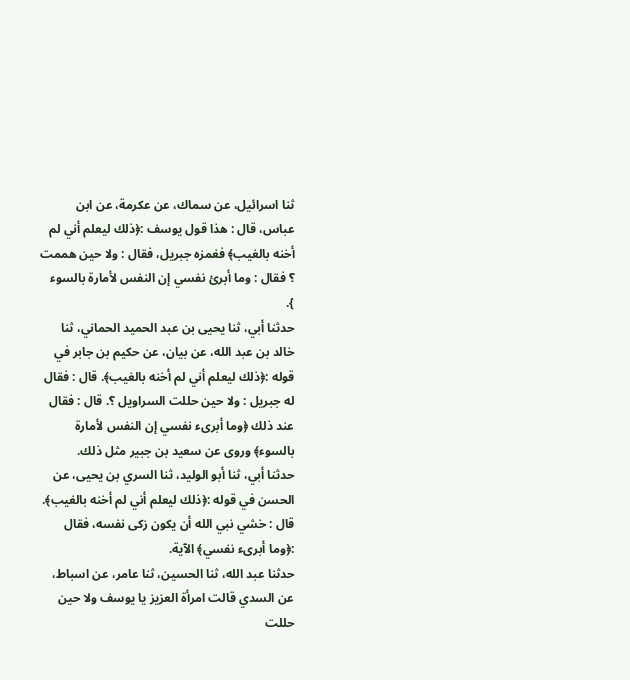ثنا اسرائيل، عن سماك، عن عكرمة، عن ابن عباس، قال : هذا قول يوسف :﴿ذلك ليعلم أني لم أخنه بالغيب﴾ فغمزه جبريل، فقال : ولا حين هممت ؟ فقال : وما أبرئ نفسي إن النفس لأمارة بالسوء }.
حدثنا أبي، ثنا يحيى بن عبد الحميد الحماني، ثنا خالد بن عبد الله، عن بيان، عن حكيم بن جابر في قوله :﴿ذلك ليعلم أني لم أخنه بالغيب﴾. قال : فقال له جبريل : ولا حين حللت السراويل ؟. قال : فقال عند ذلك ﴿وما أبرىء نفسي إن النفس لأمارة بالسوء﴾ وروى عن سعيد بن جبير مثل ذلك.
حدثنا أبي، ثنا أبو الوليد، ثنا السري بن يحيى، عن الحسن في قوله :﴿ذلك ليعلم أني لم أخنه بالغيب﴾. قال : خشي نبي الله أن يكون زكى نفسه، فقال :﴿وما أبرىء نفسي﴾ الآية.
حدثنا عبد الله، ثنا الحسين، ثنا عامر، عن اسباط، عن السدي قالت امرأة العزيز يا يوسف ولا حين حللت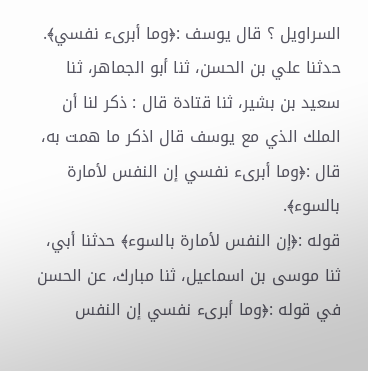السراويل ؟ قال يوسف :﴿وما أبرىء نفسي﴾.
حدثنا علي بن الحسن، ثنا أبو الجماهر، ثنا سعيد بن بشير، ثنا قتادة قال : ذكر لنا أن الملك الذي مع يوسف قال اذكر ما همت به، قال :﴿وما أبرىء نفسي إن النفس لأمارة بالسوء﴾.
قوله :﴿إن النفس لأمارة بالسوء﴾ حدثنا أبي، ثنا موسى بن اسماعيل، ثنا مبارك، عن الحسن في قوله :﴿وما أبرىء نفسي إن النفس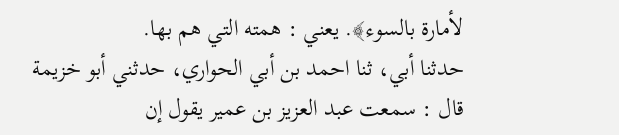لأمارة بالسوء﴾. يعني : همته التي هم بها.
حدثنا أبي، ثنا احمد بن أبي الحواري، حدثني أبو خزيمة قال : سمعت عبد العزيز بن عمير يقول إن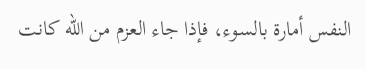النفس أمارة بالسوء، فإذا جاء العزم من الله كانت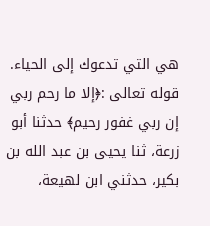هي التي تدعوك إلى الحياء.
قوله تعالى :﴿إلا ما رحم ربي إن ربي غفور رحيم﴾ حدثنا أبو زرعة، ثنا يحيى بن عبد الله بن بكير، حدثني ابن لهيعة،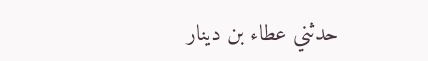حدثني عطاء بن دينار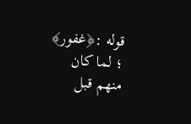قوله :﴿غفور﴾ ؛ لما كان منهم قبل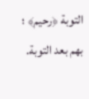التوبة ﴿رحيم﴾ ؛ بهم بعد التوبة.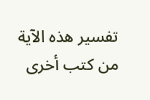تفسير هذه الآية من كتب أخرى